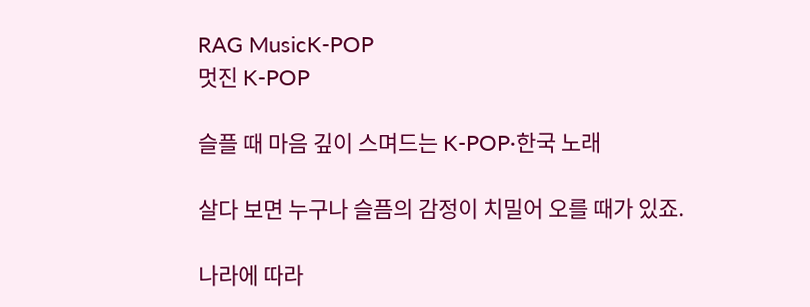RAG MusicK-POP
멋진 K-POP

슬플 때 마음 깊이 스며드는 K-POP·한국 노래

살다 보면 누구나 슬픔의 감정이 치밀어 오를 때가 있죠.

나라에 따라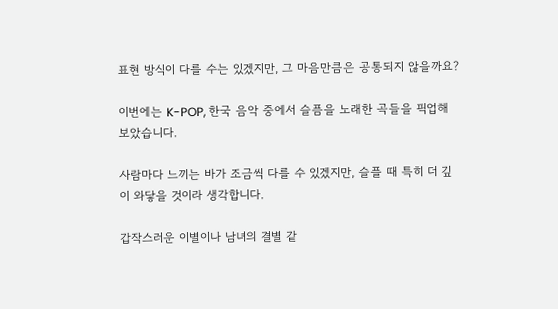표현 방식이 다를 수는 있겠지만, 그 마음만큼은 공통되지 않을까요?

이번에는 K-POP, 한국 음악 중에서 슬픔을 노래한 곡들을 픽업해 보았습니다.

사람마다 느끼는 바가 조금씩 다를 수 있겠지만, 슬플 때 특히 더 깊이 와닿을 것이라 생각합니다.

갑작스러운 이별이나 남녀의 결별 같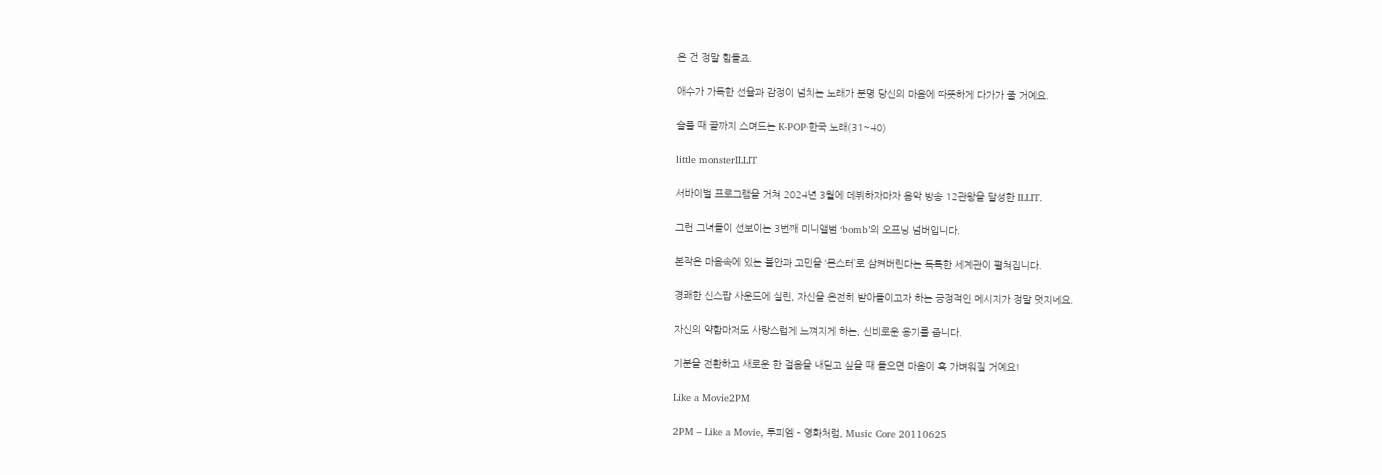은 건 정말 힘들죠.

애수가 가득한 선율과 감정이 넘치는 노래가 분명 당신의 마음에 따뜻하게 다가가 줄 거예요.

슬플 때 끝까지 스며드는 K-POP·한국 노래(31~40)

little monsterILLIT

서바이벌 프로그램을 거쳐 2024년 3월에 데뷔하자마자 음악 방송 12관왕을 달성한 ILLIT.

그런 그녀들이 선보이는 3번째 미니앨범 ‘bomb’의 오프닝 넘버입니다.

본작은 마음속에 있는 불안과 고민을 ‘몬스터’로 삼켜버린다는 독특한 세계관이 펼쳐집니다.

경쾌한 신스팝 사운드에 실린, 자신을 온전히 받아들이고자 하는 긍정적인 메시지가 정말 멋지네요.

자신의 약함마저도 사랑스럽게 느껴지게 하는, 신비로운 용기를 줍니다.

기분을 전환하고 새로운 한 걸음을 내딛고 싶을 때 들으면 마음이 훅 가벼워질 거예요!

Like a Movie2PM

2PM – Like a Movie, 투피엠 – 영화처럼, Music Core 20110625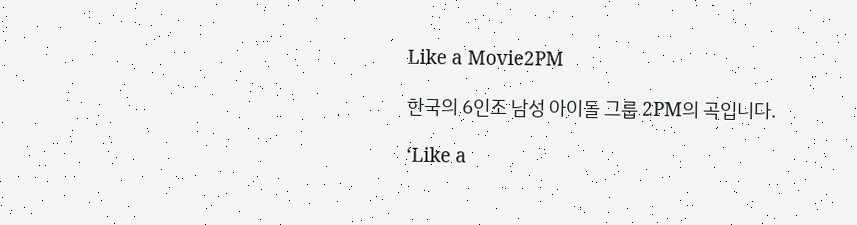Like a Movie2PM

한국의 6인조 남성 아이돌 그룹 2PM의 곡입니다.

‘Like a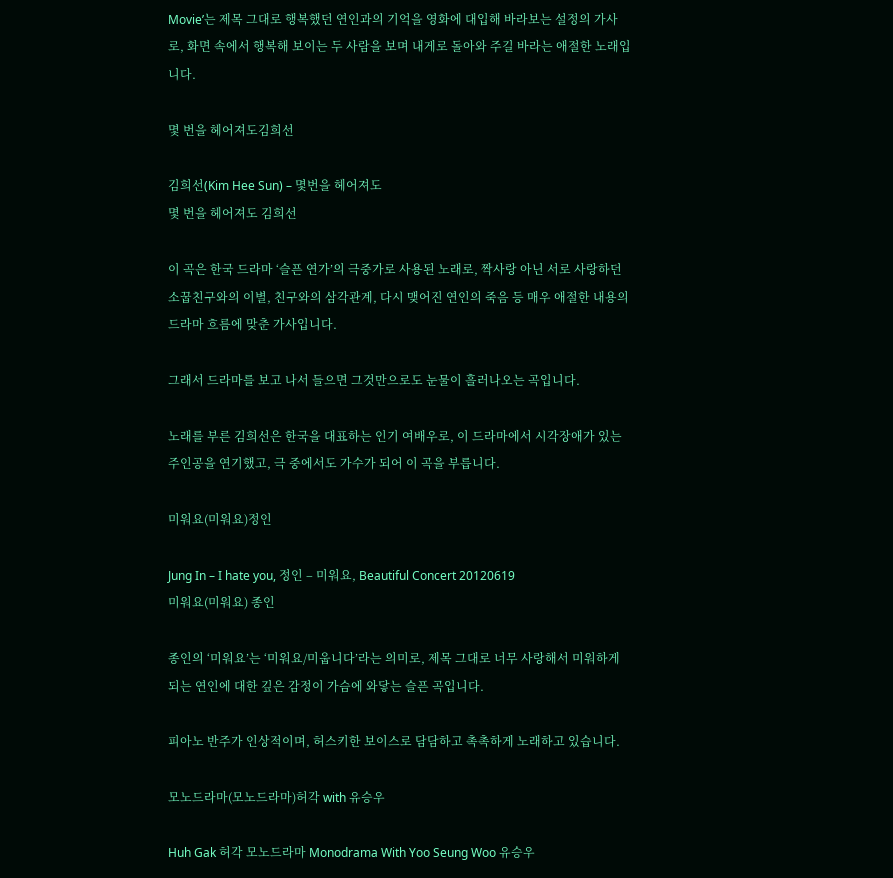Movie’는 제목 그대로 행복했던 연인과의 기억을 영화에 대입해 바라보는 설정의 가사로, 화면 속에서 행복해 보이는 두 사람을 보며 내게로 돌아와 주길 바라는 애절한 노래입니다.

몇 번을 헤어져도김희선

김희선(Kim Hee Sun) – 몇번을 헤어져도
몇 번을 헤어져도 김희선

이 곡은 한국 드라마 ‘슬픈 연가’의 극중가로 사용된 노래로, 짝사랑 아닌 서로 사랑하던 소꿉친구와의 이별, 친구와의 삼각관계, 다시 맺어진 연인의 죽음 등 매우 애절한 내용의 드라마 흐름에 맞춘 가사입니다.

그래서 드라마를 보고 나서 들으면 그것만으로도 눈물이 흘러나오는 곡입니다.

노래를 부른 김희선은 한국을 대표하는 인기 여배우로, 이 드라마에서 시각장애가 있는 주인공을 연기했고, 극 중에서도 가수가 되어 이 곡을 부릅니다.

미워요(미워요)정인

Jung In – I hate you, 정인 – 미워요, Beautiful Concert 20120619
미워요(미워요) 종인

종인의 ‘미워요’는 ‘미워요/미웁니다’라는 의미로, 제목 그대로 너무 사랑해서 미워하게 되는 연인에 대한 깊은 감정이 가슴에 와닿는 슬픈 곡입니다.

피아노 반주가 인상적이며, 허스키한 보이스로 담담하고 촉촉하게 노래하고 있습니다.

모노드라마(모노드라마)허각 with 유승우

Huh Gak 허각 모노드라마 Monodrama With Yoo Seung Woo 유승우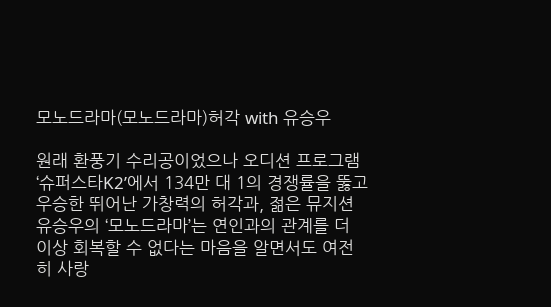모노드라마(모노드라마)허각 with 유승우

원래 환풍기 수리공이었으나 오디션 프로그램 ‘슈퍼스타K2’에서 134만 대 1의 경쟁률을 뚫고 우승한 뛰어난 가창력의 허각과, 젊은 뮤지션 유승우의 ‘모노드라마’는 연인과의 관계를 더 이상 회복할 수 없다는 마음을 알면서도 여전히 사랑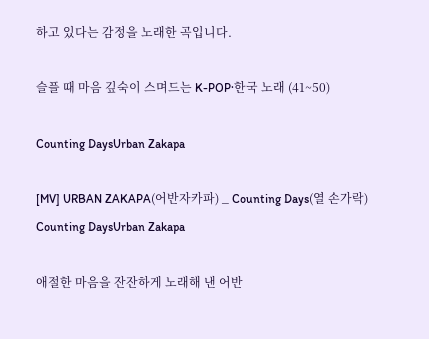하고 있다는 감정을 노래한 곡입니다.

슬플 때 마음 깊숙이 스며드는 K-POP·한국 노래 (41~50)

Counting DaysUrban Zakapa

[MV] URBAN ZAKAPA(어반자카파) _ Counting Days(열 손가락)
Counting DaysUrban Zakapa

애절한 마음을 잔잔하게 노래해 낸 어반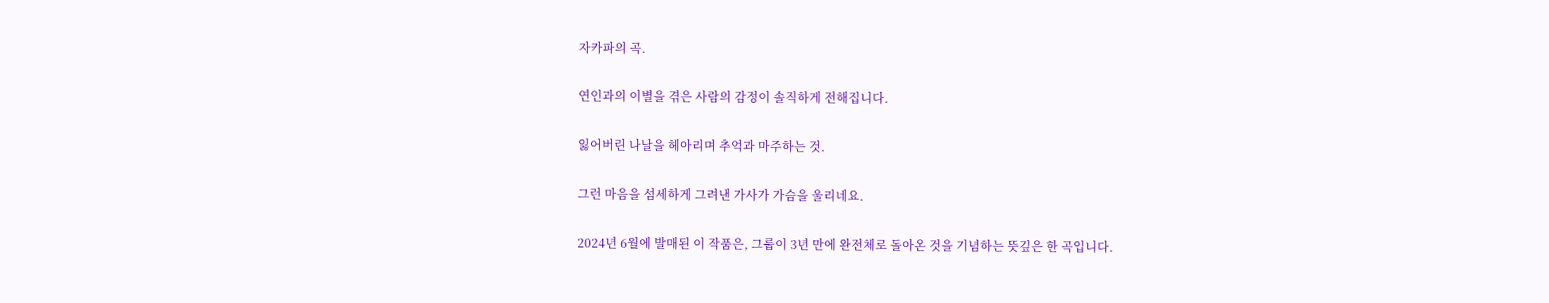자카파의 곡.

연인과의 이별을 겪은 사람의 감정이 솔직하게 전해집니다.

잃어버린 나날을 헤아리며 추억과 마주하는 것.

그런 마음을 섬세하게 그려낸 가사가 가슴을 울리네요.

2024년 6월에 발매된 이 작품은, 그룹이 3년 만에 완전체로 돌아온 것을 기념하는 뜻깊은 한 곡입니다.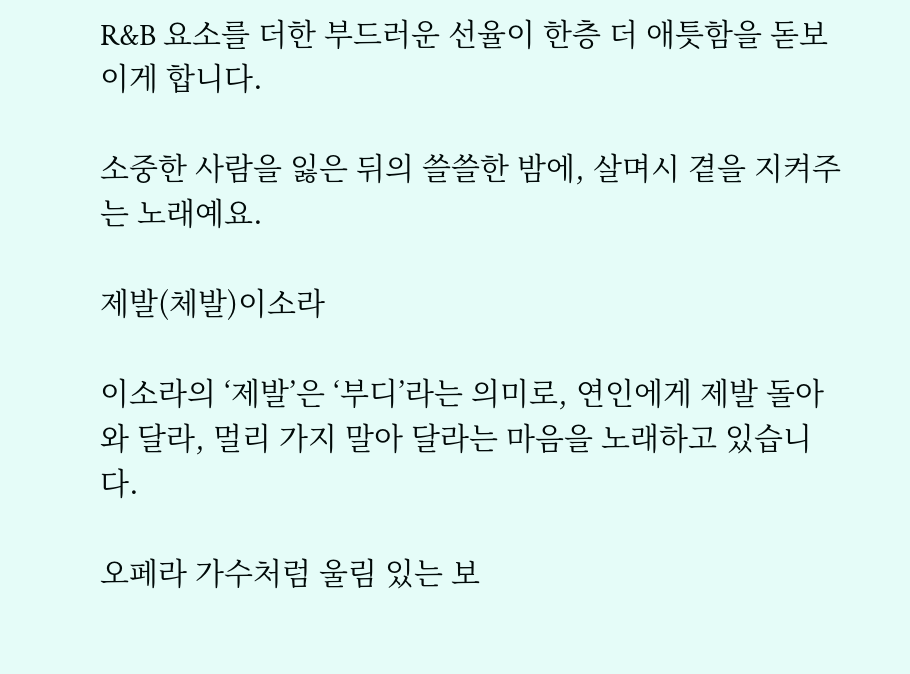R&B 요소를 더한 부드러운 선율이 한층 더 애틋함을 돋보이게 합니다.

소중한 사람을 잃은 뒤의 쓸쓸한 밤에, 살며시 곁을 지켜주는 노래예요.

제발(체발)이소라

이소라의 ‘제발’은 ‘부디’라는 의미로, 연인에게 제발 돌아와 달라, 멀리 가지 말아 달라는 마음을 노래하고 있습니다.

오페라 가수처럼 울림 있는 보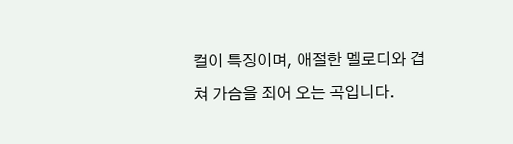컬이 특징이며, 애절한 멜로디와 겹쳐 가슴을 죄어 오는 곡입니다.